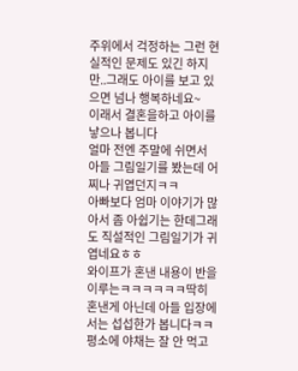주위에서 걱정하는 그런 현실적인 문제도 있긴 하지만..그래도 아이를 보고 있으면 넘나 행복하네요~
이래서 결혼을하고 아이를 낳으나 봅니다
얼마 전엔 주말에 쉬면서 아들 그림일기를 봤는데 어찌나 귀엽던지ㅋㅋ
아빠보다 엄마 이야기가 많아서 좀 아쉽기는 한데그래도 직설적인 그림일기가 귀엽네요ㅎㅎ
와이프가 혼낸 내용이 반을 이루는ㅋㅋㅋㅋㅋㅋ딱히 혼낸게 아닌데 아들 입장에서는 섭섭한가 봅니다ㅋㅋ
평소에 야채는 잘 안 먹고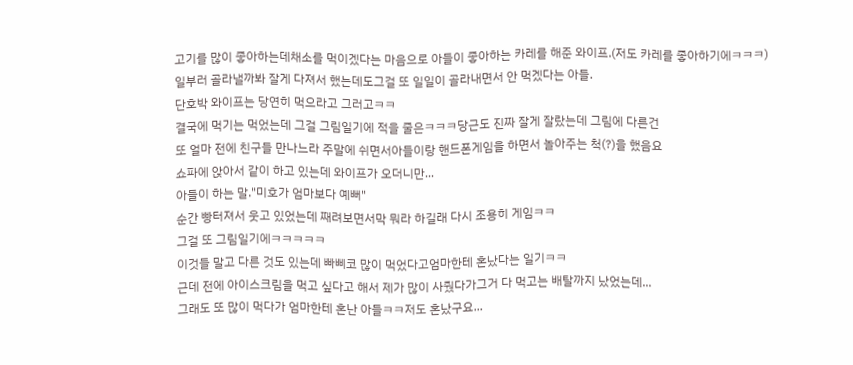고기를 많이 좋아하는데채소를 먹이겠다는 마음으로 아들이 좋아하는 카레를 해준 와이프.(저도 카레를 좋아하기에ㅋㅋㅋ)
일부러 골라낼까봐 잘게 다져서 했는데도그걸 또 일일이 골라내면서 안 먹겠다는 아들.
단호박 와이프는 당연히 먹으라고 그러고ㅋㅋ
결국에 먹기는 먹었는데 그걸 그림일기에 적을 줄은ㅋㅋㅋ당근도 진짜 잘게 잘랐는데 그림에 다른건
또 얼마 전에 친구들 만나느라 주말에 쉬면서아들이랑 핸드폰게임을 하면서 놀아주는 척(?)을 했음요
쇼파에 앉아서 같이 하고 있는데 와이프가 오더니만...
아들이 하는 말."미호가 엄마보다 예뻐"
순간 빵터져서 웃고 있었는데 째려보면서막 뭐라 하길래 다시 조용히 게임ㅋㅋ
그걸 또 그림일기에ㅋㅋㅋㅋㅋ
이것들 말고 다른 것도 있는데 빠삐코 많이 먹었다고엄마한테 혼났다는 일기ㅋㅋ
근데 전에 아이스크림을 먹고 싶다고 해서 제가 많이 사줬다가그거 다 먹고는 배탈까지 났었는데...
그래도 또 많이 먹다가 엄마한테 혼난 아들ㅋㅋ저도 혼났구요...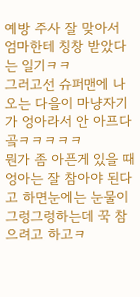예방 주사 잘 맞아서 엄마한테 칭창 받았다는 일기ㅋㅋ
그러고선 슈퍼맨에 나오는 다을이 마냥자기가 엉아라서 안 아프다곸ㅋㅋㅋㅋㅋ
뭔가 좀 아픈게 있을 때 엉아는 잘 참아야 된다고 하면눈에는 눈물이 그렁그렁하는데 꾹 참으려고 하고ㅋ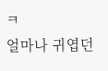ㅋ
얼마나 귀엽던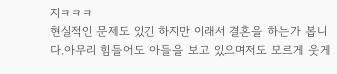지ㅋㅋㅋ
현실적인 문제도 있긴 하지만 이래서 결혼을 하는가 봅니다.아무리 힘들어도 아들을 보고 있으며저도 모르게 웃게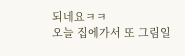되네요ㅋㅋ
오늘 집에가서 또 그림일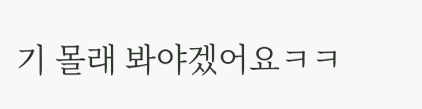기 몰래 봐야겠어요ㅋㅋ